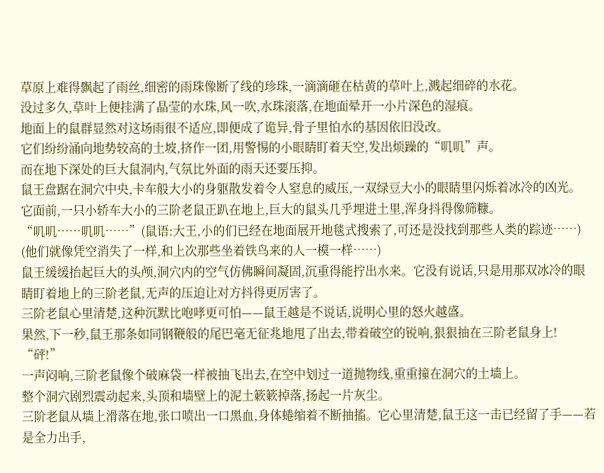草原上难得飘起了雨丝,细密的雨珠像断了线的珍珠,一滴滴砸在枯黄的草叶上,溅起细碎的水花。
没过多久,草叶上便挂满了晶莹的水珠,风一吹,水珠滚落,在地面晕开一小片深色的湿痕。
地面上的鼠群显然对这场雨很不适应,即便成了诡异,骨子里怕水的基因依旧没改。
它们纷纷涌向地势较高的土坡,挤作一团,用警惕的小眼睛盯着天空,发出烦躁的“叽叽”声。
而在地下深处的巨大鼠洞内,气氛比外面的雨天还要压抑。
鼠王盘踞在洞穴中央,卡车般大小的身躯散发着令人窒息的威压,一双绿豆大小的眼睛里闪烁着冰冷的凶光。
它面前,一只小轿车大小的三阶老鼠正趴在地上,巨大的鼠头几乎埋进土里,浑身抖得像筛糠。
“叽叽……叽叽……”(鼠语:大王,小的们已经在地面展开地毯式搜索了,可还是没找到那些人类的踪迹……)
(他们就像凭空消失了一样,和上次那些坐着铁鸟来的人一模一样……)
鼠王缓缓抬起巨大的头颅,洞穴内的空气仿佛瞬间凝固,沉重得能拧出水来。它没有说话,只是用那双冰冷的眼睛盯着地上的三阶老鼠,无声的压迫让对方抖得更厉害了。
三阶老鼠心里清楚,这种沉默比咆哮更可怕——鼠王越是不说话,说明心里的怒火越盛。
果然,下一秒,鼠王那条如同钢鞭般的尾巴毫无征兆地甩了出去,带着破空的锐响,狠狠抽在三阶老鼠身上!
“砰!”
一声闷响,三阶老鼠像个破麻袋一样被抽飞出去,在空中划过一道抛物线,重重撞在洞穴的土墙上。
整个洞穴剧烈震动起来,头顶和墙壁上的泥土簌簌掉落,扬起一片灰尘。
三阶老鼠从墙上滑落在地,张口喷出一口黑血,身体蜷缩着不断抽搐。它心里清楚,鼠王这一击已经留了手——若是全力出手,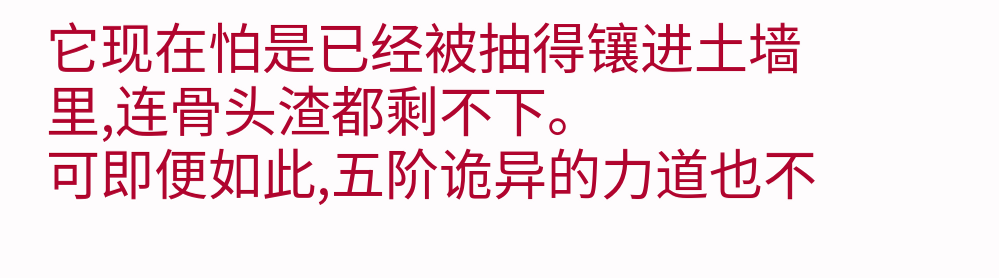它现在怕是已经被抽得镶进土墙里,连骨头渣都剩不下。
可即便如此,五阶诡异的力道也不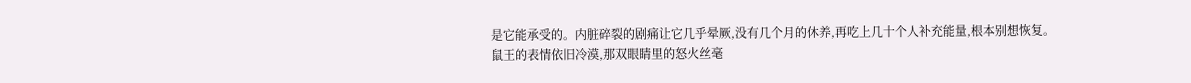是它能承受的。内脏碎裂的剧痛让它几乎晕厥,没有几个月的休养,再吃上几十个人补充能量,根本别想恢复。
鼠王的表情依旧冷漠,那双眼睛里的怒火丝毫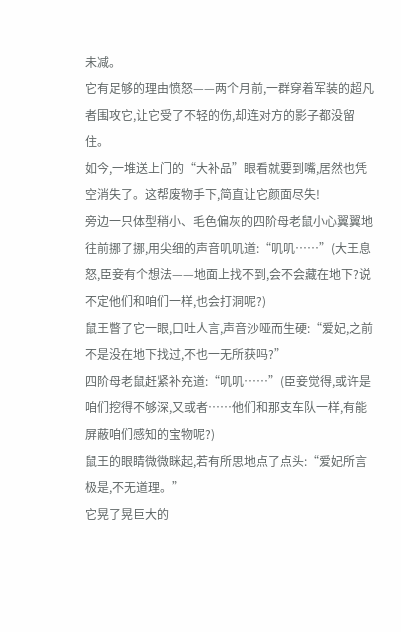未减。
它有足够的理由愤怒——两个月前,一群穿着军装的超凡者围攻它,让它受了不轻的伤,却连对方的影子都没留住。
如今,一堆送上门的“大补品”眼看就要到嘴,居然也凭空消失了。这帮废物手下,简直让它颜面尽失!
旁边一只体型稍小、毛色偏灰的四阶母老鼠小心翼翼地往前挪了挪,用尖细的声音叽叽道:“叽叽……”(大王息怒,臣妾有个想法——地面上找不到,会不会藏在地下?说不定他们和咱们一样,也会打洞呢?)
鼠王瞥了它一眼,口吐人言,声音沙哑而生硬:“爱妃,之前不是没在地下找过,不也一无所获吗?”
四阶母老鼠赶紧补充道:“叽叽……”(臣妾觉得,或许是咱们挖得不够深,又或者……他们和那支车队一样,有能屏蔽咱们感知的宝物呢?)
鼠王的眼睛微微眯起,若有所思地点了点头:“爱妃所言极是,不无道理。”
它晃了晃巨大的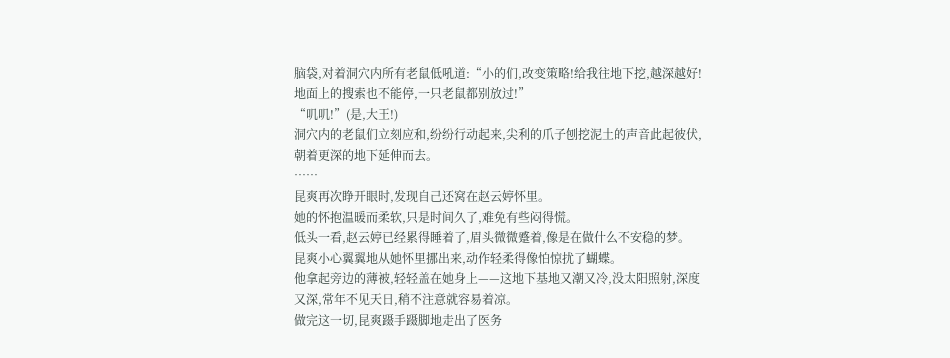脑袋,对着洞穴内所有老鼠低吼道:“小的们,改变策略!给我往地下挖,越深越好!地面上的搜索也不能停,一只老鼠都别放过!”
“叽叽!”(是,大王!)
洞穴内的老鼠们立刻应和,纷纷行动起来,尖利的爪子刨挖泥土的声音此起彼伏,朝着更深的地下延伸而去。
……
昆爽再次睁开眼时,发现自己还窝在赵云婷怀里。
她的怀抱温暖而柔软,只是时间久了,难免有些闷得慌。
低头一看,赵云婷已经累得睡着了,眉头微微蹙着,像是在做什么不安稳的梦。
昆爽小心翼翼地从她怀里挪出来,动作轻柔得像怕惊扰了蝴蝶。
他拿起旁边的薄被,轻轻盖在她身上——这地下基地又潮又冷,没太阳照射,深度又深,常年不见天日,稍不注意就容易着凉。
做完这一切,昆爽蹑手蹑脚地走出了医务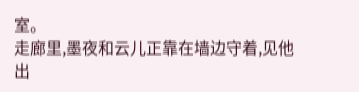室。
走廊里,墨夜和云儿正靠在墙边守着,见他出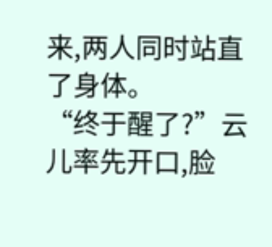来,两人同时站直了身体。
“终于醒了?”云儿率先开口,脸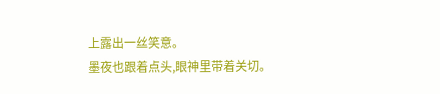上露出一丝笑意。
墨夜也跟着点头,眼神里带着关切。